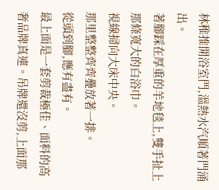林稚推開浴室門,溫熱水汽順著門涌出。
著腳踩在厚重的羊地毯上,雙手扯上那條寬大的白浴巾。
視線掃向大床中央。
那里整整齊齊疊放著一排。
從頭到腳,應有盡有。
最上面是一套剪裁極佳、面料的高奢品牌真連。吊牌還沒剪,上面那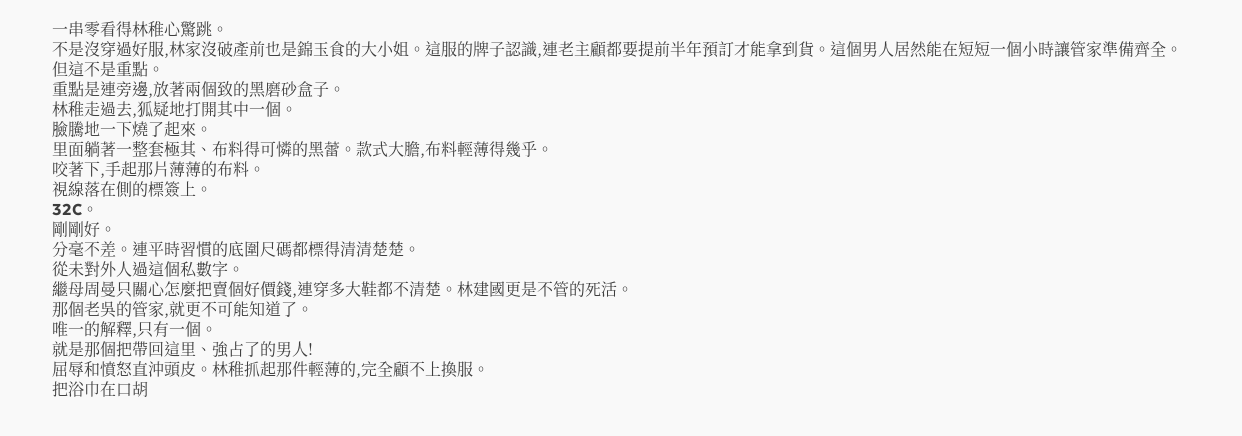一串零看得林稚心驚跳。
不是沒穿過好服,林家沒破產前也是錦玉食的大小姐。這服的牌子認識,連老主顧都要提前半年預訂才能拿到貨。這個男人居然能在短短一個小時讓管家準備齊全。
但這不是重點。
重點是連旁邊,放著兩個致的黑磨砂盒子。
林稚走過去,狐疑地打開其中一個。
臉騰地一下燒了起來。
里面躺著一整套極其、布料得可憐的黑蕾。款式大膽,布料輕薄得幾乎。
咬著下,手起那片薄薄的布料。
視線落在側的標簽上。
32C。
剛剛好。
分毫不差。連平時習慣的底圍尺碼都標得清清楚楚。
從未對外人過這個私數字。
繼母周曼只關心怎麼把賣個好價錢,連穿多大鞋都不清楚。林建國更是不管的死活。
那個老吳的管家,就更不可能知道了。
唯一的解釋,只有一個。
就是那個把帶回這里、強占了的男人!
屈辱和憤怒直沖頭皮。林稚抓起那件輕薄的,完全顧不上換服。
把浴巾在口胡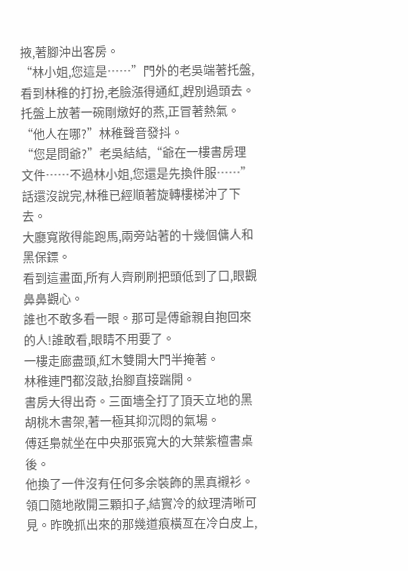掖,著腳沖出客房。
“林小姐,您這是……”門外的老吳端著托盤,看到林稚的打扮,老臉漲得通紅,趕別過頭去。
托盤上放著一碗剛燉好的燕,正冒著熱氣。
“他人在哪?”林稚聲音發抖。
“您是問爺?”老吳結結,“爺在一樓書房理文件……不過林小姐,您還是先換件服……”
話還沒說完,林稚已經順著旋轉樓梯沖了下去。
大廳寬敞得能跑馬,兩旁站著的十幾個傭人和黑保鏢。
看到這畫面,所有人齊刷刷把頭低到了口,眼觀鼻鼻觀心。
誰也不敢多看一眼。那可是傅爺親自抱回來的人!誰敢看,眼睛不用要了。
一樓走廊盡頭,紅木雙開大門半掩著。
林稚連門都沒敲,抬腳直接踹開。
書房大得出奇。三面墻全打了頂天立地的黑胡桃木書架,著一極其抑沉悶的氣場。
傅廷梟就坐在中央那張寬大的大葉紫檀書桌後。
他換了一件沒有任何多余裝飾的黑真襯衫。領口隨地敞開三顆扣子,結實冷的紋理清晰可見。昨晚抓出來的那幾道痕橫亙在冷白皮上,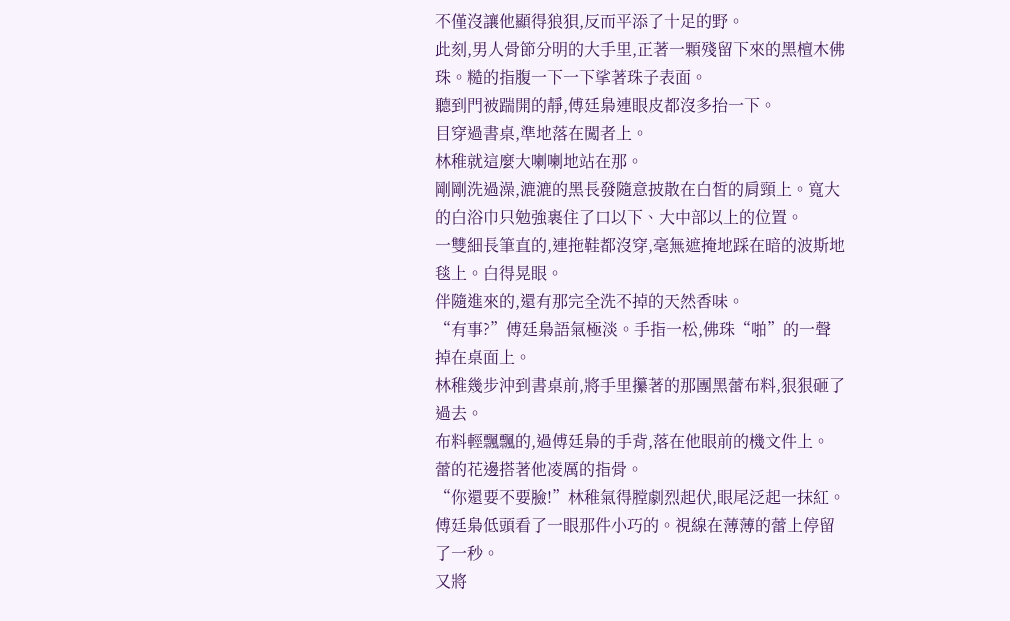不僅沒讓他顯得狼狽,反而平添了十足的野。
此刻,男人骨節分明的大手里,正著一顆殘留下來的黑檀木佛珠。糙的指腹一下一下挲著珠子表面。
聽到門被踹開的靜,傅廷梟連眼皮都沒多抬一下。
目穿過書桌,準地落在闖者上。
林稚就這麼大喇喇地站在那。
剛剛洗過澡,漉漉的黑長發隨意披散在白皙的肩頸上。寬大的白浴巾只勉強裹住了口以下、大中部以上的位置。
一雙細長筆直的,連拖鞋都沒穿,毫無遮掩地踩在暗的波斯地毯上。白得晃眼。
伴隨進來的,還有那完全洗不掉的天然香味。
“有事?”傅廷梟語氣極淡。手指一松,佛珠“啪”的一聲掉在桌面上。
林稚幾步沖到書桌前,將手里攥著的那團黑蕾布料,狠狠砸了過去。
布料輕飄飄的,過傅廷梟的手背,落在他眼前的機文件上。
蕾的花邊搭著他凌厲的指骨。
“你還要不要臉!”林稚氣得膛劇烈起伏,眼尾泛起一抹紅。
傅廷梟低頭看了一眼那件小巧的。視線在薄薄的蕾上停留了一秒。
又將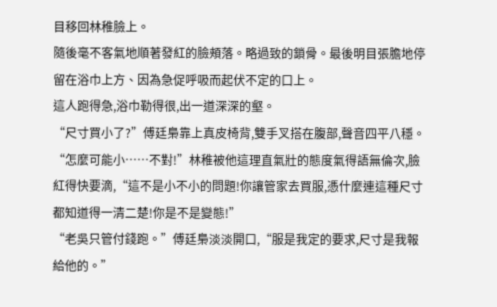目移回林稚臉上。
隨後毫不客氣地順著發紅的臉頰落。略過致的鎖骨。最後明目張膽地停留在浴巾上方、因為急促呼吸而起伏不定的口上。
這人跑得急,浴巾勒得很,出一道深深的壑。
“尺寸買小了?”傅廷梟靠上真皮椅背,雙手叉搭在腹部,聲音四平八穩。
“怎麼可能小……不對!”林稚被他這理直氣壯的態度氣得語無倫次,臉紅得快要滴,“這不是小不小的問題!你讓管家去買服,憑什麼連這種尺寸都知道得一清二楚!你是不是變態!”
“老吳只管付錢跑。”傅廷梟淡淡開口,“服是我定的要求,尺寸是我報給他的。”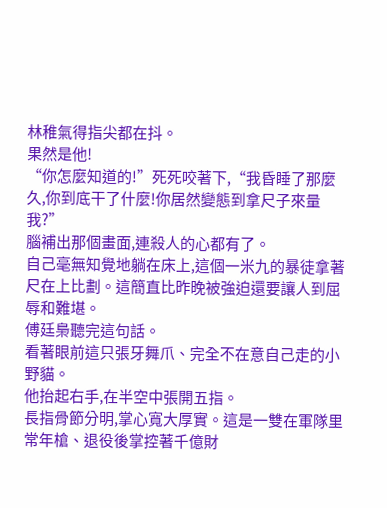林稚氣得指尖都在抖。
果然是他!
“你怎麼知道的!”死死咬著下,“我昏睡了那麼久,你到底干了什麼!你居然變態到拿尺子來量我?”
腦補出那個畫面,連殺人的心都有了。
自己毫無知覺地躺在床上,這個一米九的暴徒拿著尺在上比劃。這簡直比昨晚被強迫還要讓人到屈辱和難堪。
傅廷梟聽完這句話。
看著眼前這只張牙舞爪、完全不在意自己走的小野貓。
他抬起右手,在半空中張開五指。
長指骨節分明,掌心寬大厚實。這是一雙在軍隊里常年槍、退役後掌控著千億財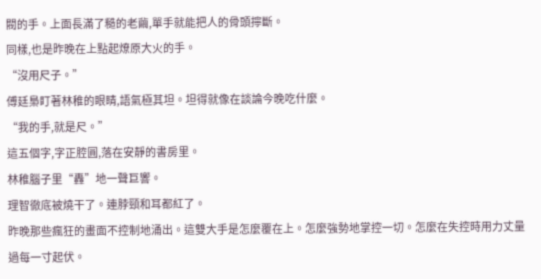閥的手。上面長滿了糙的老繭,單手就能把人的骨頭擰斷。
同樣,也是昨晚在上點起燎原大火的手。
“沒用尺子。”
傅廷梟盯著林稚的眼睛,語氣極其坦。坦得就像在談論今晚吃什麼。
“我的手,就是尺。”
這五個字,字正腔圓,落在安靜的書房里。
林稚腦子里“轟”地一聲巨響。
理智徹底被燒干了。連脖頸和耳都紅了。
昨晚那些瘋狂的畫面不控制地涌出。這雙大手是怎麼覆在上。怎麼強勢地掌控一切。怎麼在失控時用力丈量過每一寸起伏。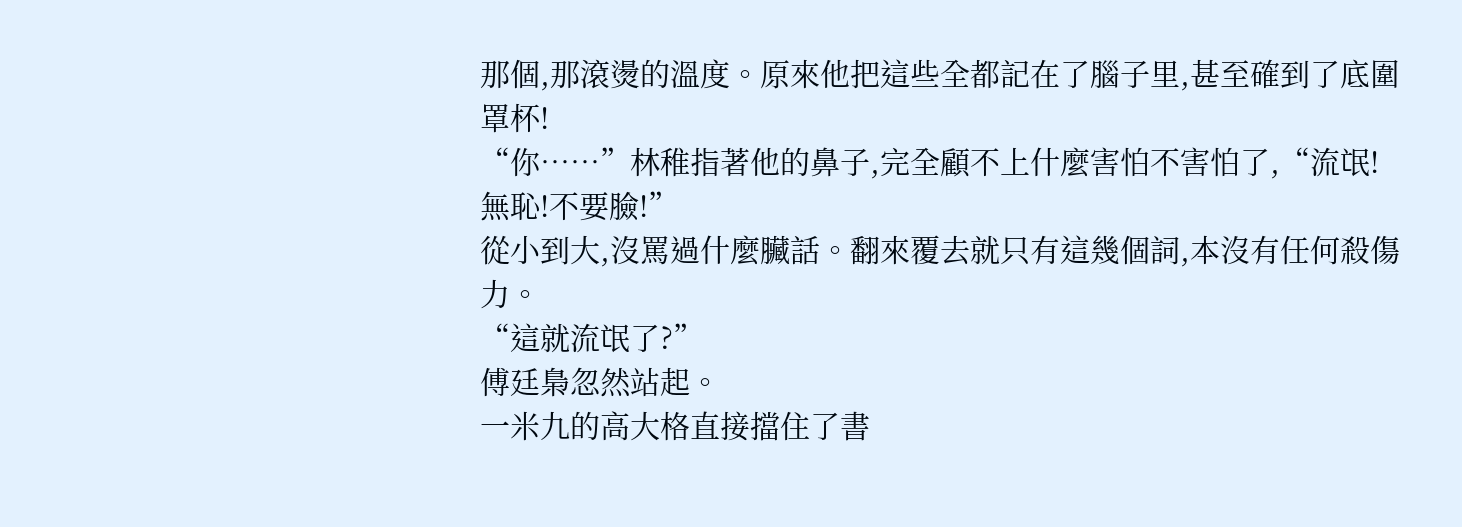那個,那滾燙的溫度。原來他把這些全都記在了腦子里,甚至確到了底圍罩杯!
“你……”林稚指著他的鼻子,完全顧不上什麼害怕不害怕了,“流氓!無恥!不要臉!”
從小到大,沒罵過什麼臟話。翻來覆去就只有這幾個詞,本沒有任何殺傷力。
“這就流氓了?”
傅廷梟忽然站起。
一米九的高大格直接擋住了書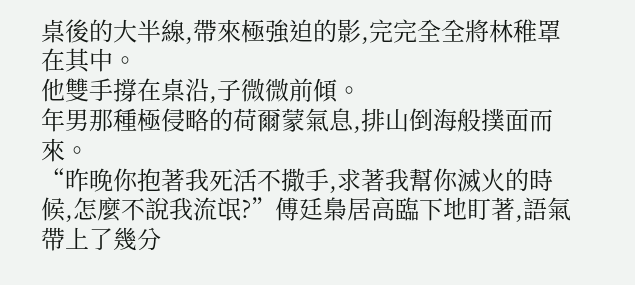桌後的大半線,帶來極強迫的影,完完全全將林稚罩在其中。
他雙手撐在桌沿,子微微前傾。
年男那種極侵略的荷爾蒙氣息,排山倒海般撲面而來。
“昨晚你抱著我死活不撒手,求著我幫你滅火的時候,怎麼不說我流氓?”傅廷梟居高臨下地盯著,語氣帶上了幾分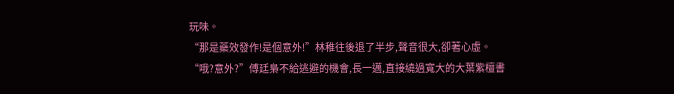玩味。
“那是藥效發作!是個意外!”林稚往後退了半步,聲音很大,卻著心虛。
“哦?意外?”傅廷梟不給逃避的機會,長一邁,直接繞過寬大的大葉紫檀書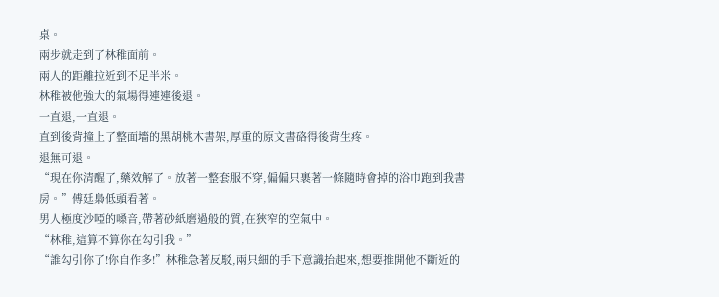桌。
兩步就走到了林稚面前。
兩人的距離拉近到不足半米。
林稚被他強大的氣場得連連後退。
一直退,一直退。
直到後背撞上了整面墻的黑胡桃木書架,厚重的原文書硌得後背生疼。
退無可退。
“現在你清醒了,藥效解了。放著一整套服不穿,偏偏只裹著一條隨時會掉的浴巾跑到我書房。”傅廷梟低頭看著。
男人極度沙啞的嗓音,帶著砂紙磨過般的質,在狹窄的空氣中。
“林稚,這算不算你在勾引我。”
“誰勾引你了!你自作多!”林稚急著反駁,兩只細的手下意識抬起來,想要推開他不斷近的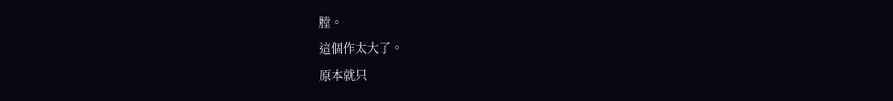膛。
這個作太大了。
原本就只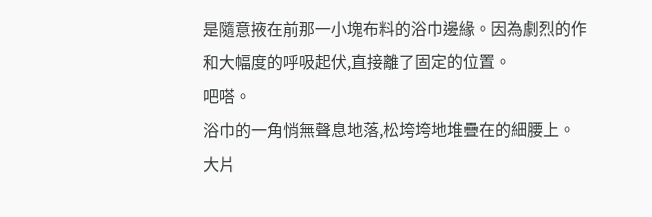是隨意掖在前那一小塊布料的浴巾邊緣。因為劇烈的作和大幅度的呼吸起伏,直接離了固定的位置。
吧嗒。
浴巾的一角悄無聲息地落,松垮垮地堆疊在的細腰上。
大片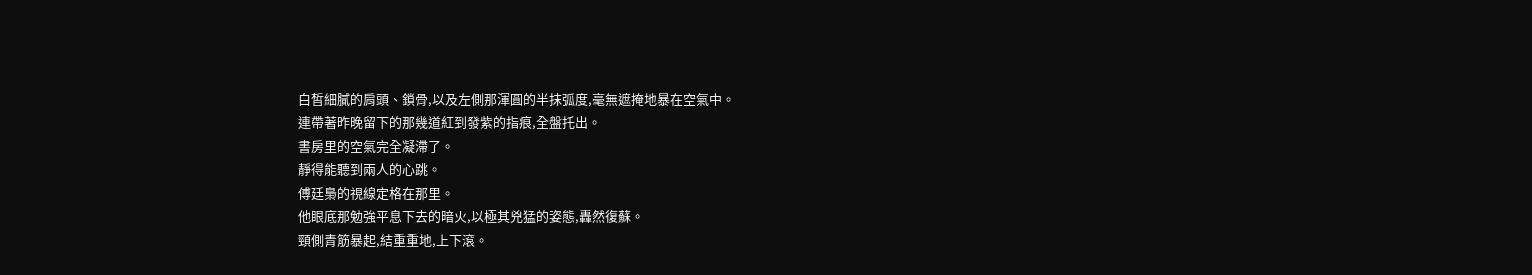白皙細膩的肩頭、鎖骨,以及左側那渾圓的半抹弧度,毫無遮掩地暴在空氣中。
連帶著昨晚留下的那幾道紅到發紫的指痕,全盤托出。
書房里的空氣完全凝滯了。
靜得能聽到兩人的心跳。
傅廷梟的視線定格在那里。
他眼底那勉強平息下去的暗火,以極其兇猛的姿態,轟然復蘇。
頸側青筋暴起,結重重地,上下滾。